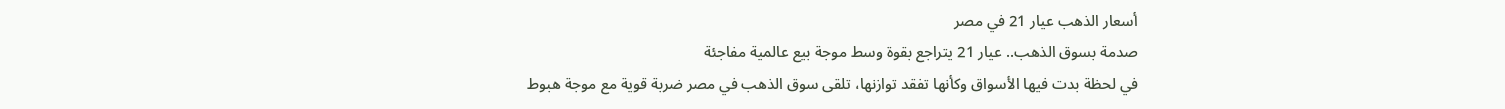أسعار الذهب عيار 21 في مصر
صدمة بسوق الذهب.. عيار 21 يتراجع بقوة وسط موجة بيع عالمية مفاجئة
في لحظة بدت فيها الأسواق وكأنها تفقد توازنها، تلقى سوق الذهب في مصر ضربة قوية مع موجة هبوط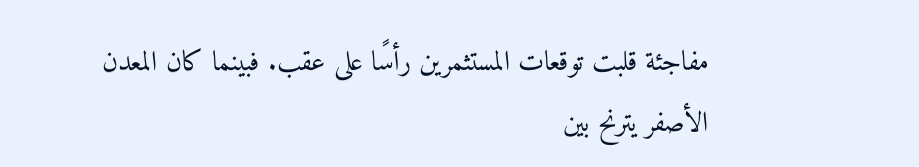مفاجئة قلبت توقعات المستثمرين رأسًا على عقب. فبينما كان المعدن الأصفر يترنح بين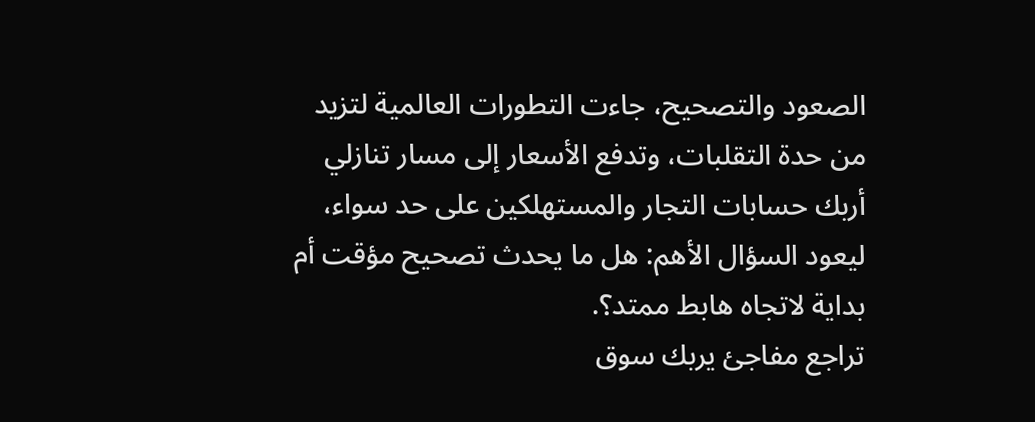الصعود والتصحيح، جاءت التطورات العالمية لتزيد من حدة التقلبات، وتدفع الأسعار إلى مسار تنازلي أربك حسابات التجار والمستهلكين على حد سواء، ليعود السؤال الأهم: هل ما يحدث تصحيح مؤقت أم بداية لاتجاه هابط ممتد؟.
تراجع مفاجئ يربك سوق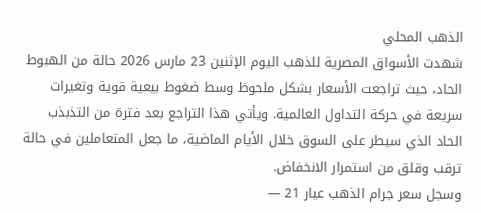الذهب المحلي
شهدت الأسواق المصرية للذهب اليوم الإثنين 23 مارس 2026 حالة من الهبوط الحاد، حيث تراجعت الأسعار بشكل ملحوظ وسط ضغوط بيعية قوية وتغيرات سريعة في حركة التداول العالمية. ويأتي هذا التراجع بعد فترة من التذبذب الحاد الذي سيطر على السوق خلال الأيام الماضية، ما جعل المتعاملين في حالة ترقب وقلق من استمرار الانخفاض.
وسجل سعر جرام الذهب عيار 21 —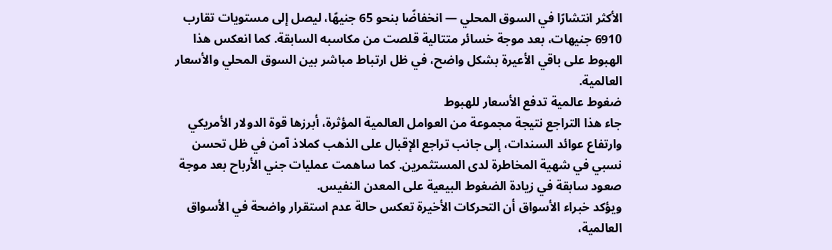الأكثر انتشارًا في السوق المحلي — انخفاضًا بنحو 65 جنيهًا، ليصل إلى مستويات تقارب 6910 جنيهات، بعد موجة خسائر متتالية قلصت من مكاسبه السابقة. كما انعكس هذا الهبوط على باقي الأعيرة بشكل واضح، في ظل ارتباط مباشر بين السوق المحلي والأسعار العالمية.
ضغوط عالمية تدفع الأسعار للهبوط
جاء هذا التراجع نتيجة مجموعة من العوامل العالمية المؤثرة، أبرزها قوة الدولار الأمريكي وارتفاع عوائد السندات، إلى جانب تراجع الإقبال على الذهب كملاذ آمن في ظل تحسن نسبي في شهية المخاطرة لدى المستثمرين. كما ساهمت عمليات جني الأرباح بعد موجة صعود سابقة في زيادة الضغوط البيعية على المعدن النفيس.
ويؤكد خبراء الأسواق أن التحركات الأخيرة تعكس حالة عدم استقرار واضحة في الأسواق العالمية،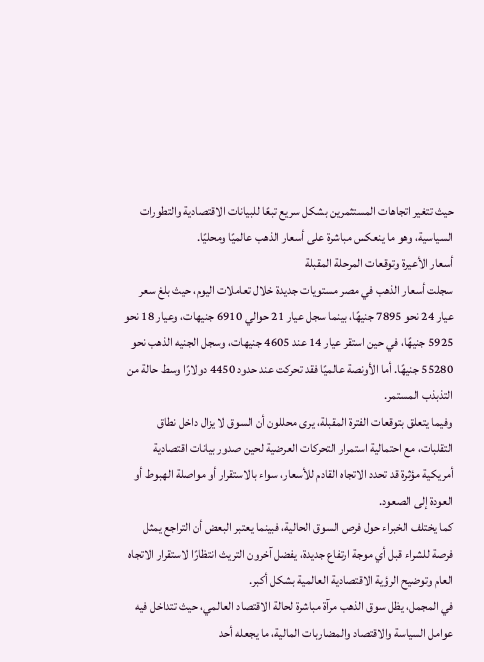حيث تتغير اتجاهات المستثمرين بشكل سريع تبعًا للبيانات الاقتصادية والتطورات السياسية، وهو ما ينعكس مباشرة على أسعار الذهب عالميًا ومحليًا.
أسعار الأعيرة وتوقعات المرحلة المقبلة
سجلت أسعار الذهب في مصر مستويات جديدة خلال تعاملات اليوم، حيث بلغ سعر عيار 24 نحو 7895 جنيهًا، بينما سجل عيار 21 حوالي 6910 جنيهات، وعيار 18 نحو 5925 جنيهًا، في حين استقر عيار 14 عند 4605 جنيهات، وسجل الجنيه الذهب نحو 55280 جنيهًا. أما الأونصة عالميًا فقد تحركت عند حدود 4450 دولارًا وسط حالة من التذبذب المستمر.
وفيما يتعلق بتوقعات الفترة المقبلة، يرى محللون أن السوق لا يزال داخل نطاق التقلبات، مع احتمالية استمرار التحركات العرضية لحين صدور بيانات اقتصادية أمريكية مؤثرة قد تحدد الاتجاه القادم للأسعار، سواء بالاستقرار أو مواصلة الهبوط أو العودة إلى الصعود.
كما يختلف الخبراء حول فرص السوق الحالية، فبينما يعتبر البعض أن التراجع يمثل فرصة للشراء قبل أي موجة ارتفاع جديدة، يفضل آخرون التريث انتظارًا لاستقرار الاتجاه العام وتوضيح الرؤية الاقتصادية العالمية بشكل أكبر.
في المجمل، يظل سوق الذهب مرآة مباشرة لحالة الاقتصاد العالمي، حيث تتداخل فيه عوامل السياسة والاقتصاد والمضاربات المالية، ما يجعله أحد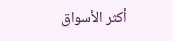أكثر الأسواق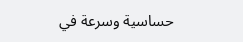حساسية وسرعة في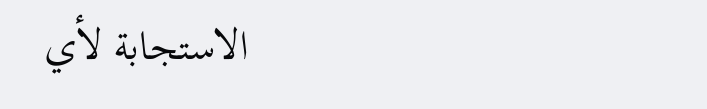الاستجابة لأي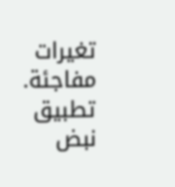تغيرات مفاجئة.
تطبيق نبض